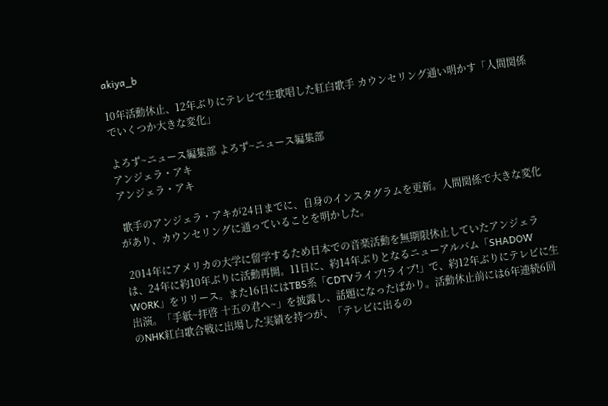akiya_b

10年活動休止、12年ぶりにテレビで生歌唱した紅白歌手 カウンセリング通い明かす「人間関係でいくつか大きな変化」

よろず~ニュース編集部 よろず~ニュース編集部
アンジェラ・アキ
アンジェラ・アキ

 歌手のアンジェラ・アキが24日までに、自身のインスタグラムを更新。人間関係で大きな変化があり、カウンセリングに通っていることを明かした。

 2014年にアメリカの大学に留学するため日本での音楽活動を無期限休止していたアンジェラは、24年に約10年ぶりに活動再開。11日に、約14年ぶりとなるニューアルバム「SHADOW WORK」をリリース。また16日にはTBS系「CDTVライブ!ライブ!」で、約12年ぶりにテレビに生出演。「手紙~拝啓 十五の君へ~」を披露し、話題になったばかり。活動休止前には6年連続6回のNHK紅白歌合戦に出場した実績を持つが、「テレビに出るの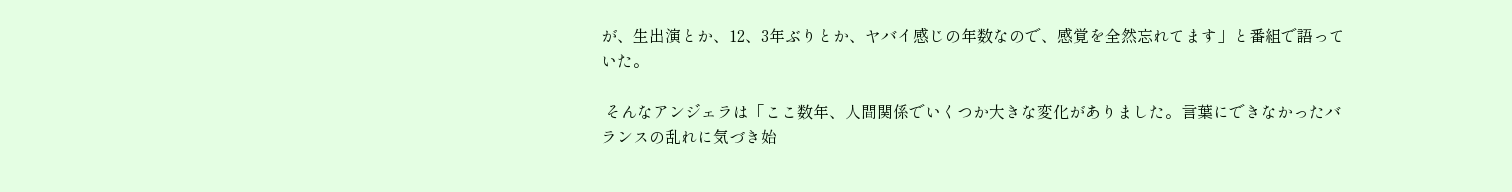が、生出演とか、12、3年ぶりとか、ヤバイ感じの年数なので、感覚を全然忘れてます」と番組で語っていた。

 そんなアンジェラは「ここ数年、人間関係でいくつか大きな変化がありました。言葉にできなかったバランスの乱れに気づき始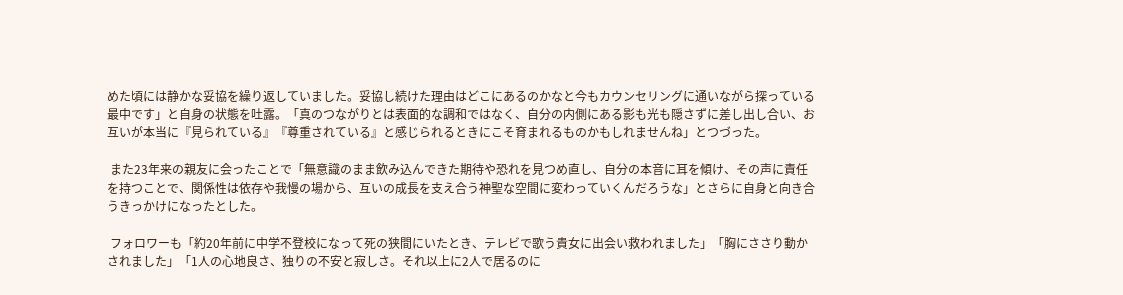めた頃には静かな妥協を繰り返していました。妥協し続けた理由はどこにあるのかなと今もカウンセリングに通いながら探っている最中です」と自身の状態を吐露。「真のつながりとは表面的な調和ではなく、自分の内側にある影も光も隠さずに差し出し合い、お互いが本当に『見られている』『尊重されている』と感じられるときにこそ育まれるものかもしれませんね」とつづった。

 また23年来の親友に会ったことで「無意識のまま飲み込んできた期待や恐れを見つめ直し、自分の本音に耳を傾け、その声に責任を持つことで、関係性は依存や我慢の場から、互いの成長を支え合う神聖な空間に変わっていくんだろうな」とさらに自身と向き合うきっかけになったとした。

 フォロワーも「約20年前に中学不登校になって死の狭間にいたとき、テレビで歌う貴女に出会い救われました」「胸にささり動かされました」「1人の心地良さ、独りの不安と寂しさ。それ以上に2人で居るのに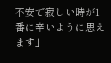不安で寂しい時が1番に辛いように思えます」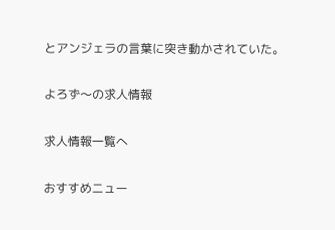とアンジェラの言葉に突き動かされていた。

よろず〜の求人情報

求人情報一覧へ

おすすめニュー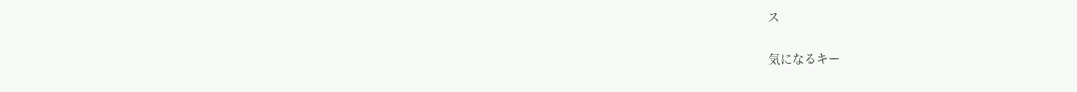ス

気になるキー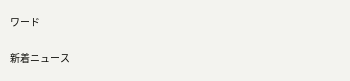ワード

新着ニュース